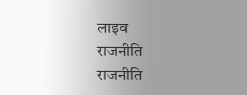लाइव
राजनीति
राजनीति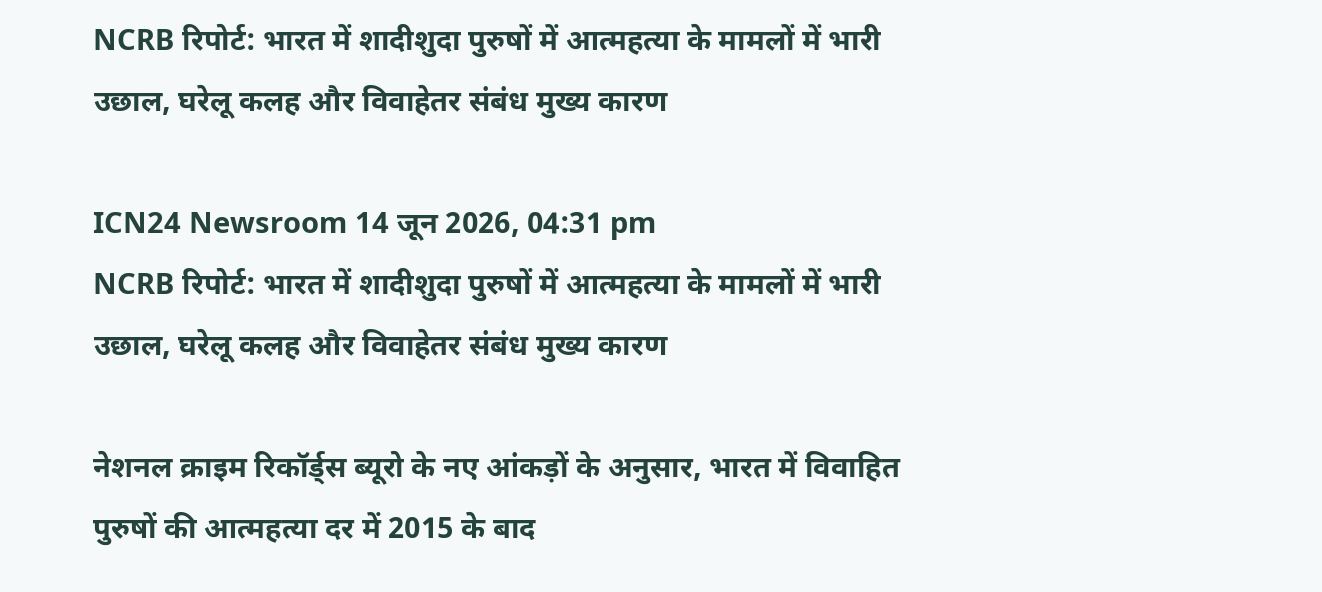NCRB रिपोर्ट: भारत में शादीशुदा पुरुषों में आत्महत्या के मामलों में भारी उछाल, घरेलू कलह और विवाहेतर संबंध मुख्य कारण

ICN24 Newsroom 14 जून 2026, 04:31 pm
NCRB रिपोर्ट: भारत में शादीशुदा पुरुषों में आत्महत्या के मामलों में भारी उछाल, घरेलू कलह और विवाहेतर संबंध मुख्य कारण

नेशनल क्राइम रिकॉर्ड्स ब्यूरो के नए आंकड़ों के अनुसार, भारत में विवाहित पुरुषों की आत्महत्या दर में 2015 के बाद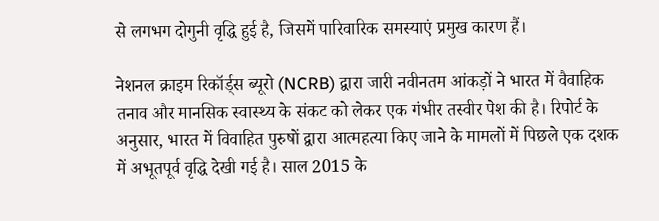से लगभग दोगुनी वृद्धि हुई है, जिसमें पारिवारिक समस्याएं प्रमुख कारण हैं।

नेशनल क्राइम रिकॉर्ड्स ब्यूरो (NCRB) द्वारा जारी नवीनतम आंकड़ों ने भारत में वैवाहिक तनाव और मानसिक स्वास्थ्य के संकट को लेकर एक गंभीर तस्वीर पेश की है। रिपोर्ट के अनुसार, भारत में विवाहित पुरुषों द्वारा आत्महत्या किए जाने के मामलों में पिछले एक दशक में अभूतपूर्व वृद्धि देखी गई है। साल 2015 के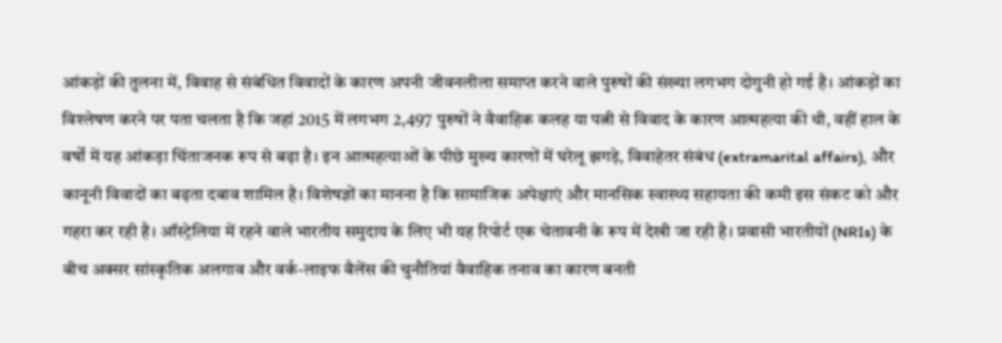आंकड़ों की तुलना में, विवाह से संबंधित विवादों के कारण अपनी जीवनलीला समाप्त करने वाले पुरुषों की संख्या लगभग दोगुनी हो गई है। आंकड़ों का विश्लेषण करने पर पता चलता है कि जहां 2015 में लगभग 2,497 पुरुषों ने वैवाहिक कलह या पत्नी से विवाद के कारण आत्महत्या की थी, वहीं हाल के वर्षों में यह आंकड़ा चिंताजनक रूप से बढ़ा है। इन आत्महत्याओं के पीछे मुख्य कारणों में घरेलू झगड़े, विवाहेतर संबंध (extramarital affairs), और कानूनी विवादों का बढ़ता दबाव शामिल है। विशेषज्ञों का मानना है कि सामाजिक अपेक्षाएं और मानसिक स्वास्थ्य सहायता की कमी इस संकट को और गहरा कर रही है। ऑस्ट्रेलिया में रहने वाले भारतीय समुदाय के लिए भी यह रिपोर्ट एक चेतावनी के रूप में देखी जा रही है। प्रवासी भारतीयों (NRIs) के बीच अक्सर सांस्कृतिक अलगाव और वर्क-लाइफ बैलेंस की चुनौतियां वैवाहिक तनाव का कारण बनती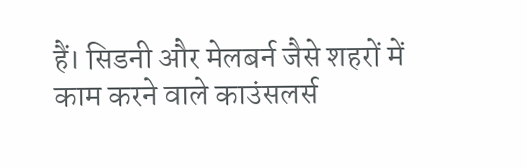हैं। सिडनी और मेलबर्न जैसे शहरों में काम करने वाले काउंसलर्स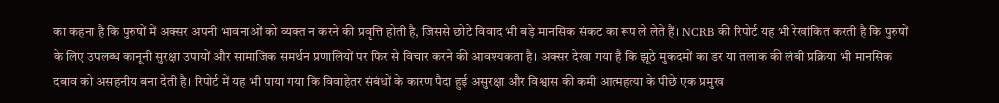का कहना है कि पुरुषों में अक्सर अपनी भावनाओं को व्यक्त न करने की प्रवृत्ति होती है, जिससे छोटे विवाद भी बड़े मानसिक संकट का रूप ले लेते हैं। NCRB की रिपोर्ट यह भी रेखांकित करती है कि पुरुषों के लिए उपलब्ध कानूनी सुरक्षा उपायों और सामाजिक समर्थन प्रणालियों पर फिर से विचार करने की आवश्यकता है। अक्सर देखा गया है कि झूठे मुकदमों का डर या तलाक की लंबी प्रक्रिया भी मानसिक दबाव को असहनीय बना देती है। रिपोर्ट में यह भी पाया गया कि विवाहेतर संबंधों के कारण पैदा हुई असुरक्षा और विश्वास की कमी आत्महत्या के पीछे एक प्रमुख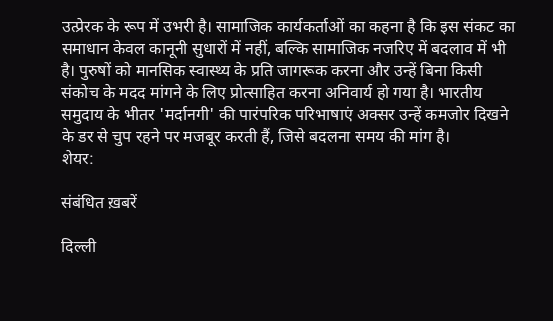उत्प्रेरक के रूप में उभरी है। सामाजिक कार्यकर्ताओं का कहना है कि इस संकट का समाधान केवल कानूनी सुधारों में नहीं, बल्कि सामाजिक नजरिए में बदलाव में भी है। पुरुषों को मानसिक स्वास्थ्य के प्रति जागरूक करना और उन्हें बिना किसी संकोच के मदद मांगने के लिए प्रोत्साहित करना अनिवार्य हो गया है। भारतीय समुदाय के भीतर 'मर्दानगी' की पारंपरिक परिभाषाएं अक्सर उन्हें कमजोर दिखने के डर से चुप रहने पर मजबूर करती हैं, जिसे बदलना समय की मांग है।
शेयर:

संबंधित ख़बरें

दिल्ली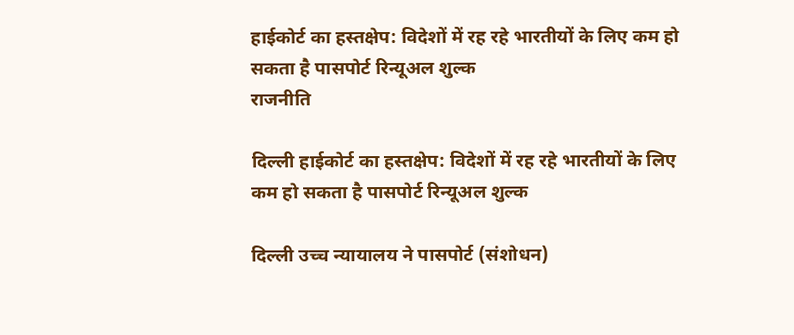हाईकोर्ट का हस्तक्षेप: विदेशों में रह रहे भारतीयों के लिए कम हो सकता है पासपोर्ट रिन्यूअल शुल्क
राजनीति

दिल्ली हाईकोर्ट का हस्तक्षेप: विदेशों में रह रहे भारतीयों के लिए कम हो सकता है पासपोर्ट रिन्यूअल शुल्क

दिल्ली उच्च न्यायालय ने पासपोर्ट (संशोधन)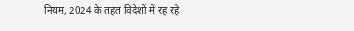नियम, 2024 के तहत विदेशों में रह रहे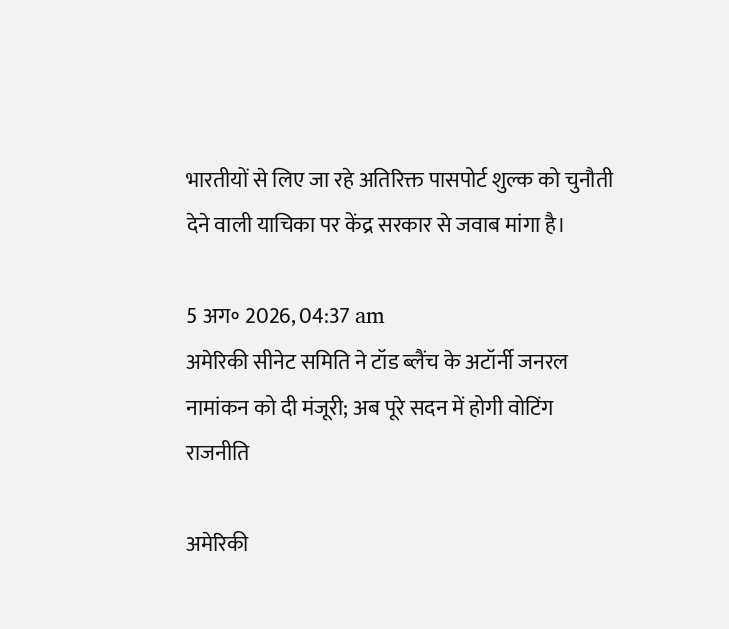भारतीयों से लिए जा रहे अतिरिक्त पासपोर्ट शुल्क को चुनौती देने वाली याचिका पर केंद्र सरकार से जवाब मांगा है।

5 अग॰ 2026, 04:37 am
अमेरिकी सीनेट समिति ने टॉड ब्लैंच के अटॉर्नी जनरल नामांकन को दी मंजूरी; अब पूरे सदन में होगी वोटिंग
राजनीति

अमेरिकी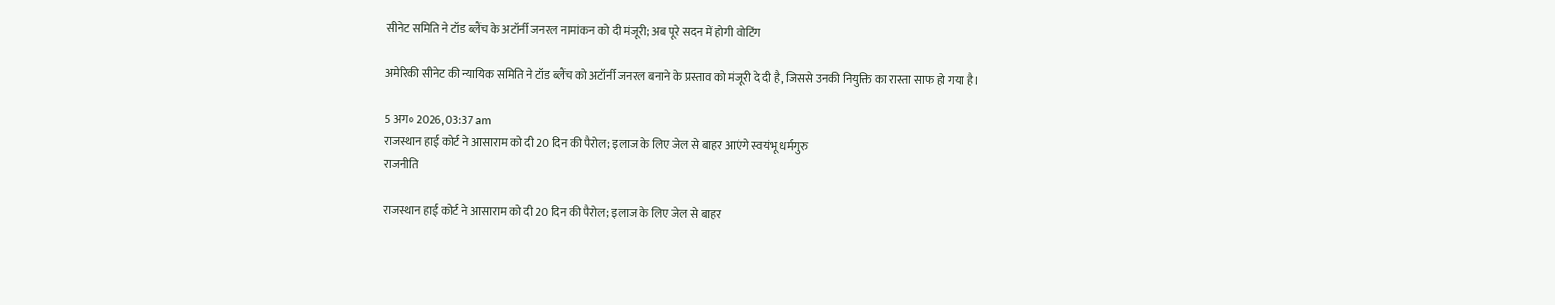सीनेट समिति ने टॉड ब्लैंच के अटॉर्नी जनरल नामांकन को दी मंजूरी; अब पूरे सदन में होगी वोटिंग

अमेरिकी सीनेट की न्यायिक समिति ने टॉड ब्लैंच को अटॉर्नी जनरल बनाने के प्रस्ताव को मंजूरी दे दी है, जिससे उनकी नियुक्ति का रास्ता साफ हो गया है।

5 अग॰ 2026, 03:37 am
राजस्थान हाई कोर्ट ने आसाराम को दी 20 दिन की पैरोल; इलाज के लिए जेल से बाहर आएंगे स्वयंभू धर्मगुरु
राजनीति

राजस्थान हाई कोर्ट ने आसाराम को दी 20 दिन की पैरोल; इलाज के लिए जेल से बाहर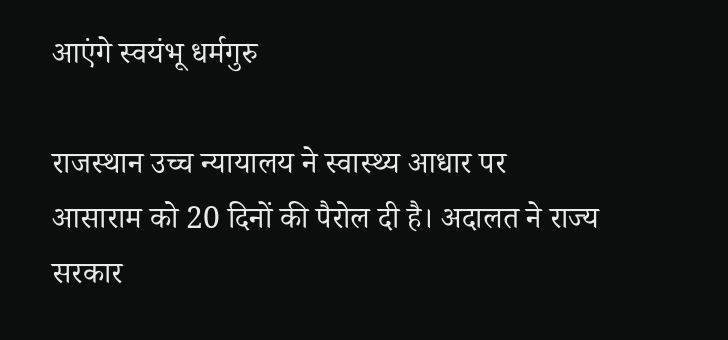आएंगे स्वयंभू धर्मगुरु

राजस्थान उच्च न्यायालय ने स्वास्थ्य आधार पर आसाराम को 20 दिनों की पैरोल दी है। अदालत ने राज्य सरकार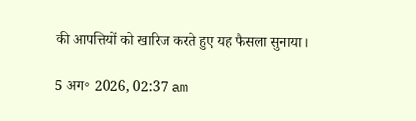की आपत्तियों को खारिज करते हुए यह फैसला सुनाया।

5 अग॰ 2026, 02:37 am